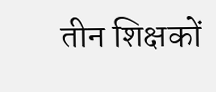तीन शिक्षकों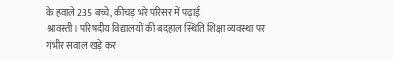के हवाले 235 बच्चे, कीचड़ भरे परिसर में पढ़ाई
श्रावस्ती। परिषदीय विद्यालयों की बदहाल स्थिति शिक्षा व्यवस्था पर गंभीर सवाल खड़े कर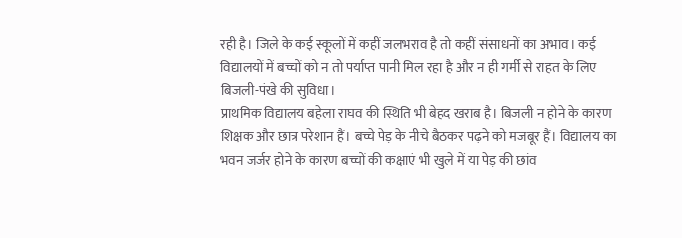रही है। जिले के कई स्कूलों में कहीं जलभराव है तो कहीं संसाधनों का अभाव। कई विद्यालयों में बच्चों को न तो पर्याप्त पानी मिल रहा है और न ही गर्मी से राहत के लिए बिजली-पंखे की सुविधा।
प्राथमिक विद्यालय बहेला राघव की स्थिति भी बेहद खराब है। बिजली न होने के कारण शिक्षक और छात्र परेशान हैं। बच्चे पेड़ के नीचे बैठकर पढ़ने को मजबूर हैं। विद्यालय का भवन जर्जर होने के कारण बच्चों की कक्षाएं भी खुले में या पेड़ की छांव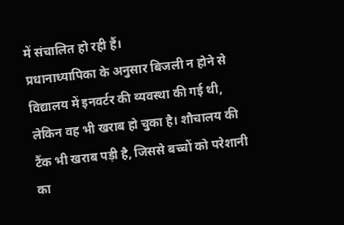में संचालित हो रही हैं।
प्रधानाध्यापिका के अनुसार बिजली न होने से विद्यालय में इनवर्टर की व्यवस्था की गई थी, लेकिन वह भी खराब हो चुका है। शौचालय की टैंक भी खराब पड़ी है, जिससे बच्चों को परेशानी का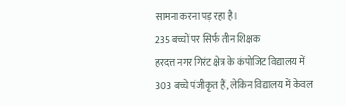सामना करना पड़ रहा है।
235 बच्चों पर सिर्फ तीन शिक्षक
हरदत्त नगर गिरंट क्षेत्र के कंपोजिट विद्यालय में 303 बच्चे पंजीकृत हैं, लेकिन विद्यालय में केवल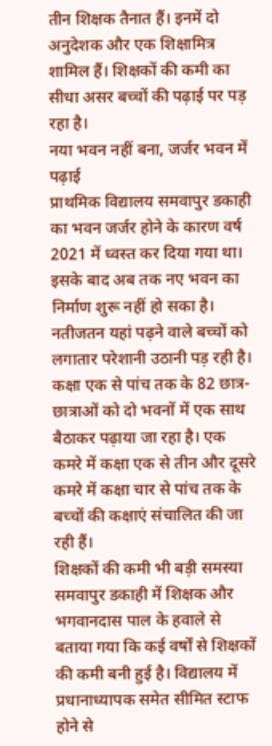तीन शिक्षक तैनात हैं। इनमें दो अनुदेशक और एक शिक्षामित्र शामिल हैं। शिक्षकों की कमी का सीधा असर बच्चों की पढ़ाई पर पड़ रहा है।
नया भवन नहीं बना, जर्जर भवन में पढ़ाई
प्राथमिक विद्यालय समवापुर डकाही का भवन जर्जर होने के कारण वर्ष 2021 में ध्वस्त कर दिया गया था। इसके बाद अब तक नए भवन का निर्माण शुरू नहीं हो सका है। नतीजतन यहां पढ़ने वाले बच्चों को लगातार परेशानी उठानी पड़ रही है।
कक्षा एक से पांच तक के 82 छात्र-छात्राओं को दो भवनों में एक साथ बैठाकर पढ़ाया जा रहा है। एक कमरे में कक्षा एक से तीन और दूसरे कमरे में कक्षा चार से पांच तक के बच्चों की कक्षाएं संचालित की जा रही हैं।
शिक्षकों की कमी भी बड़ी समस्या
समवापुर डकाही में शिक्षक और भगवानदास पाल के हवाले से बताया गया कि कई वर्षों से शिक्षकों की कमी बनी हुई है। विद्यालय में प्रधानाध्यापक समेत सीमित स्टाफ होने से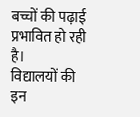बच्चों की पढ़ाई प्रभावित हो रही है।
विद्यालयों की इन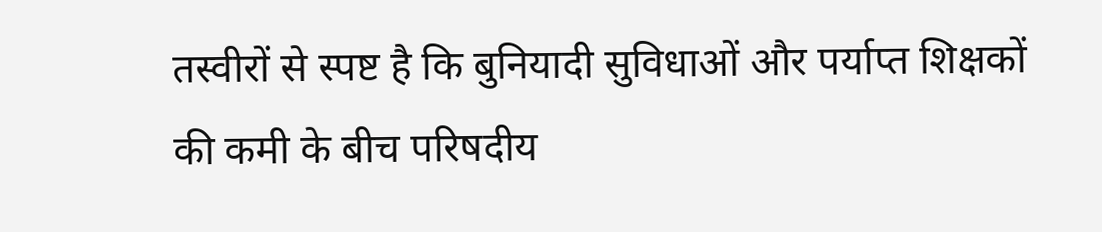तस्वीरों से स्पष्ट है कि बुनियादी सुविधाओं और पर्याप्त शिक्षकों की कमी के बीच परिषदीय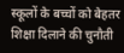स्कूलों के बच्चों को बेहतर शिक्षा दिलाने की चुनौती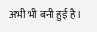अभी भी बनी हुई है।